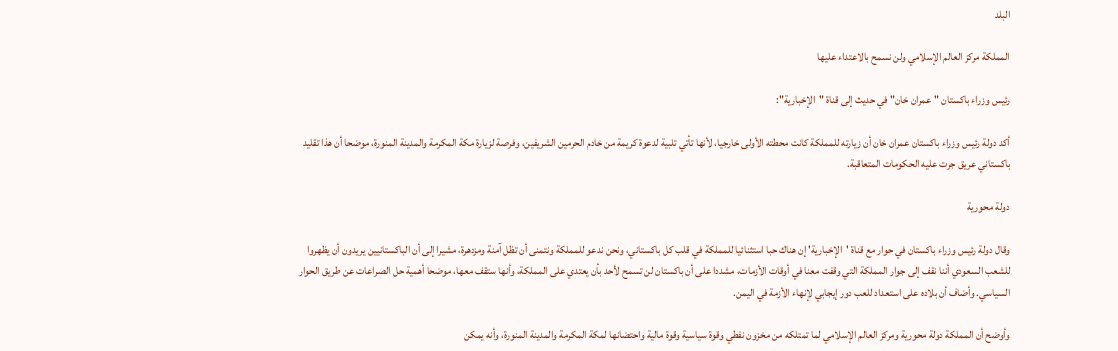البلد

المملكة مركز العالم الإسلامي ولن نسمح بالاعتداء عليها

رئيس وزراء باكستان "عمران خان" في حديث إلى قناة "الإخبارية":

أكد دولة رئيس وزراء باكستان عمران خان أن زيارته للمملكة كانت محطته الأولى خارجيا، لأنها تأتي تلبية لدعوة كريمة من خادم الحرمين الشريفين، وفرصة لزيارة مكة المكرمة والمدينة المنورة، موضحا أن هذا تقليد باكستاني عريق جرت عليه الحكومات المتعاقبة.

دولة محورية

وقال دولة رئيس وزراء باكستان في حوار مع قناة 'الإخبارية' إن هناك حبا استثنائيا للمملكة في قلب كل باكستاني، ونحن ندعو للمملكة ونتمنى أن تظل آمنة ومزدهرة، مشيرا إلى أن الباكستانيين يريدون أن يظهروا للشعب السعودي أننا نقف إلى جوار المملكة التي وقفت معنا في أوقات الأزمات، مشددا على أن باكستان لن تسمح لأحد بأن يعتدي على المملكة، وأنها ستقف معها، موضحا أهمية حل الصراعات عن طريق الحوار السياسي. وأضاف أن بلاده على استعداد للعب دور إيجابي لإنهاء الأزمة في اليمن.

وأوضح أن المملكة دولة محورية ومركز العالم الإسلامي لما تمتلكه من مخزون نفطي وقوة سياسية وقوة مالية واحتضانها لمكة المكرمة والمدينة المنورة، وأنه يمكن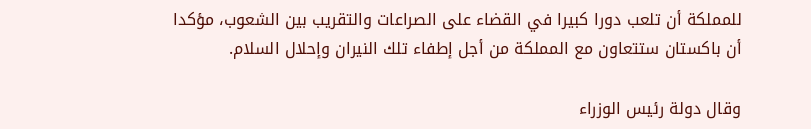للمملكة أن تلعب دورا كبيرا في القضاء على الصراعات والتقريب بين الشعوب، مؤكدا أن باكستان ستتعاون مع المملكة من أجل إطفاء تلك النيران وإحلال السلام.

وقال دولة رئيس الوزراء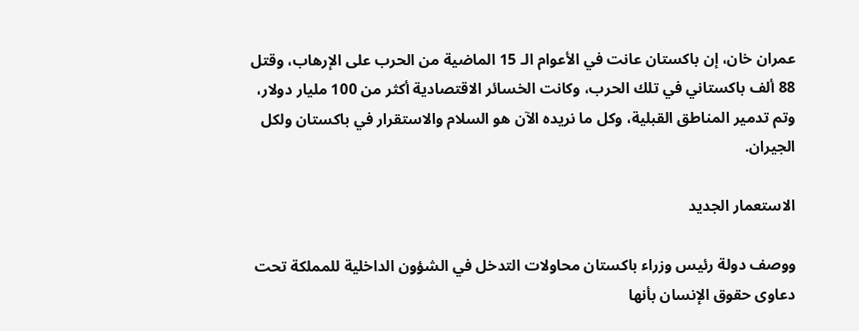عمران خان، إن باكستان عانت في الأعوام الـ 15 الماضية من الحرب على الإرهاب، وقتل 88 ألف باكستاني في تلك الحرب، وكانت الخسائر الاقتصادية أكثر من 100 مليار دولار، وتم تدمير المناطق القبلية، وكل ما نريده الآن هو السلام والاستقرار في باكستان ولكل الجيران.

الاستعمار الجديد

ووصف دولة رئيس وزراء باكستان محاولات التدخل في الشؤون الداخلية للمملكة تحت دعاوى حقوق الإنسان بأنها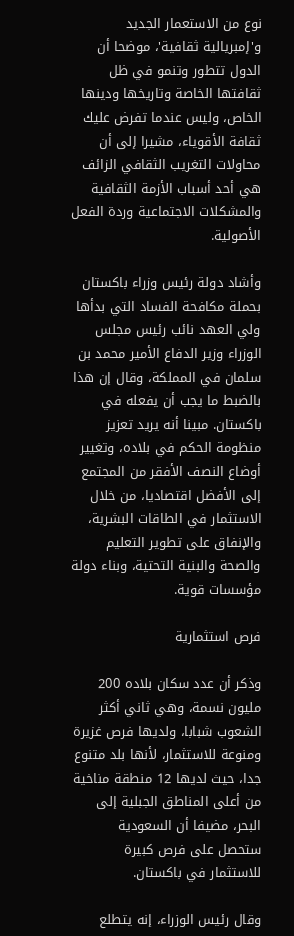نوع من الاستعمار الجديد و'إمبريالية ثقافية'، موضحا أن الدول تتطور وتنمو في ظل ثقافتها الخاصة وتاريخها ودينها الخاص، وليس عندما تفرض عليك ثقافة الأقوياء، مشيرا إلى أن محاولات التغريب الثقافي الزائف هي أحد أسباب الأزمة الثقافية والمشكلات الاجتماعية وردة الفعل الأصولية.

وأشاد دولة رئيس وزراء باكستان بحملة مكافحة الفساد التي بدأها ولي العهد نائب رئيس مجلس الوزراء وزير الدفاع الأمير محمد بن سلمان في المملكة، وقال إن هذا بالضبط ما يجب أن يفعله في باكستان. مبينا أنه يريد تعزيز منظومة الحكم في بلاده، وتغيير أوضاع النصف الأفقر من المجتمع إلى الأفضل اقتصاديا، من خلال الاستثمار في الطاقات البشرية، والإنفاق على تطوير التعليم والصحة والبنية التحتية، وبناء دولة مؤسسات قوية.

فرص استثمارية

وذكر أن عدد سكان بلاده 200 مليون نسمة، وهي ثاني أكثر الشعوب شبابا، ولديها فرص غزيرة ومنوعة للاستثمار، لأنها بلد متنوع جدا، حيث لديها 12 منطقة مناخية من أعلى المناطق الجبلية إلى البحر، مضيفا أن السعودية ستحصل على فرص كبيرة للاستثمار في باكستان.

وقال رئيس الوزراء، إنه يتطلع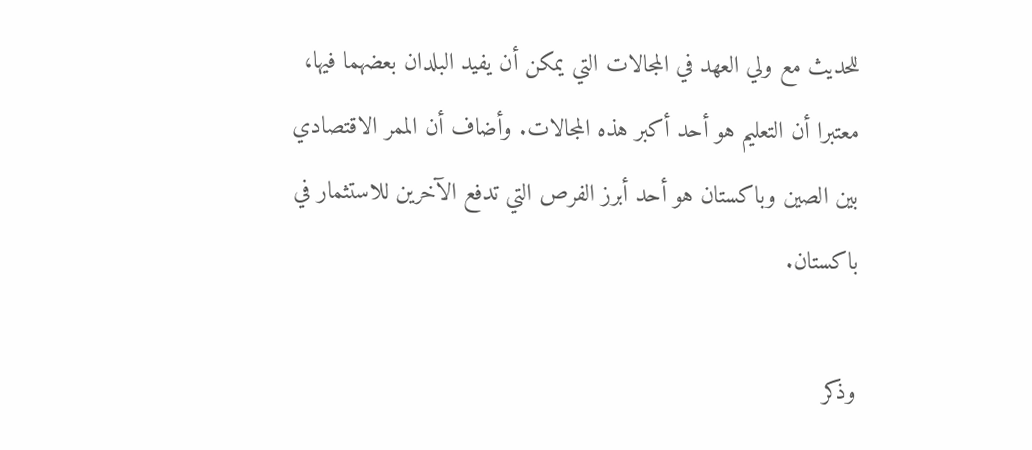للحديث مع ولي العهد في المجالات التي يمكن أن يفيد البلدان بعضهما فيها، معتبرا أن التعليم هو أحد أكبر هذه المجالات. وأضاف أن الممر الاقتصادي بين الصين وباكستان هو أحد أبرز الفرص التي تدفع الآخرين للاستثمار في باكستان.

وذكر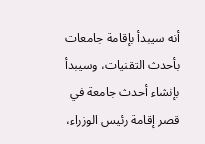أنه سيبدأ بإقامة جامعات بأحدث التقنيات، وسيبدأ بإنشاء أحدث جامعة في قصر إقامة رئيس الوزراء،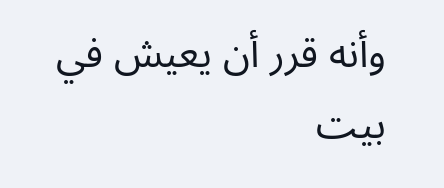وأنه قرر أن يعيش في بيت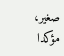صغير، مؤكدا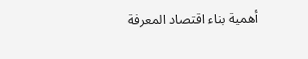أهمية بناء اقتصاد المعرفة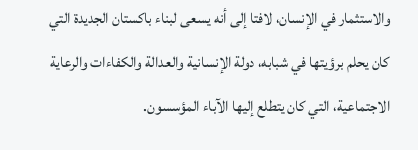والاستثمار في الإنسان، لافتا إلى أنه يسعى لبناء باكستان الجديدة التي كان يحلم برؤيتها في شبابه، دولة الإنسانية والعدالة والكفاءات والرعاية الاجتماعية، التي كان يتطلع إليها الآباء المؤسسون.